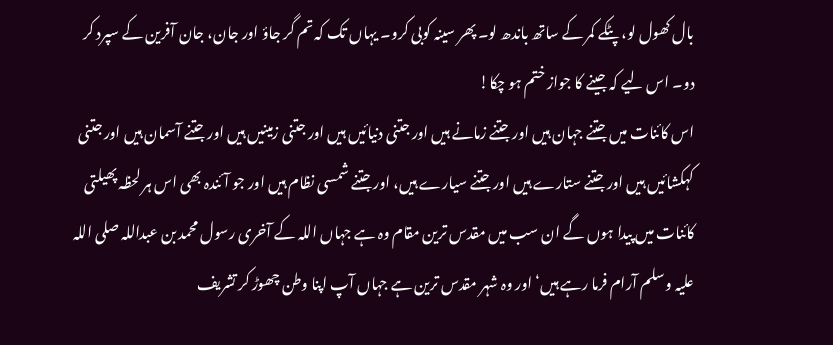بال کھول لو، پٹکے کمر کے ساتھ باندھ لو۔ پھر سینہ کوبی کرو۔ یہاں تک کہ تم گر جاؤ اور جان، جان آفرین کے سپرد کر دو۔ اس لیے کہ جینے کا جواز ختم ہو چکا!
اس کائنات میں جتنے جہان ہیں اور جتنے زمانے ہیں اور جتنی دنیائیں ہیں اور جتنی زمینیں ہیں اور جتنے آسمان ہیں اور جتنی کہکشائیں ہیں اور جتنے ستارے ہیں اور جتنے سیارے ہیں، اور جتنے شمسی نظام ہیں اور جو آئندہ بھی اس ہر لحظہ پھیلتی کائنات میں پیدا ہوں گے ان سب میں مقدس ترین مقام وہ ہے جہاں اللہ کے آخری رسول محمد بن عبداللہ صلی اللہ علیہ وسلم آرام فرما رہے ہیں‘ اور وہ شہر مقدس ترین ہے جہاں آپ اپنا وطن چھوڑ کر تشریف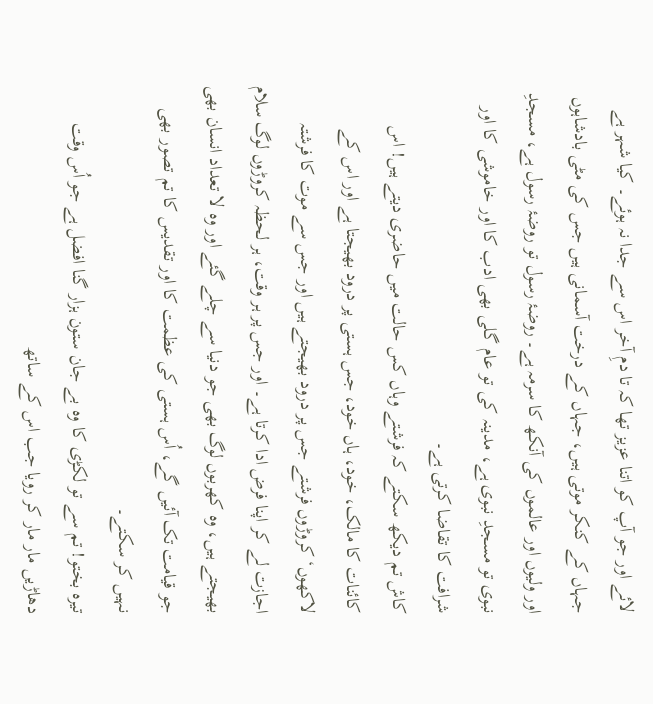لائے اور جو آپ کو اتنا عزیز تھا کہ تا دمِ آخر اس سے جدا نہ ہوئے۔ کیا شہر ہے جہاں کے کنکر موتی ہیں، جہاں کے درخت آسمانی ہیں جس کی مٹی بادشاہوں اور ولیوں اور عالموں کی آنکھ کا سرمہ ہے۔ روضۂ رسول تو روضۂ رسول ہے، مسجدِ نبوی تو مسجدِ نبوی ہے، مدینہ کی تو عام گلی بھی ادب کا اور خاموشی کا اور شرافت کا تقاضا کرتی ہے۔
کاش تم دیکھ سکتے کہ فرشتے وہاں کس حالت میں حاضری دیتے ہیں! اس کائنات کا مالک، خود، ہاں خود، جس ہستی پر درود بھیجتا ہے اور اس کے لاکھوں‘ کروڑوں فرشتے جس پر درود بھیجتے ہیں اور جس سے موت کا فرشتہ اجازت لے کر اپنا فرض ادا کرتا ہے۔ اور جس پر ہر وقت، ہر لحظہ کروڑوں لوگ سلام بھیجتے ہیں، وہ کھربوں لوگ بھی جو دنیا سے چلے گئے اور وہ لا تعداد انسان بھی جو قیامت تک آئیں گے، اُس ہستی کی عظمت کا اور تقدیس کا تم تصور بھی نہیں کر سکتے۔
تیرہ بختو! تم سے تو لکڑی کا وہ بے جان ستون ہزار گنا افضل ہے جو اُس وقت دھاڑیں مار مار کر رویا جب اس کے ساتھ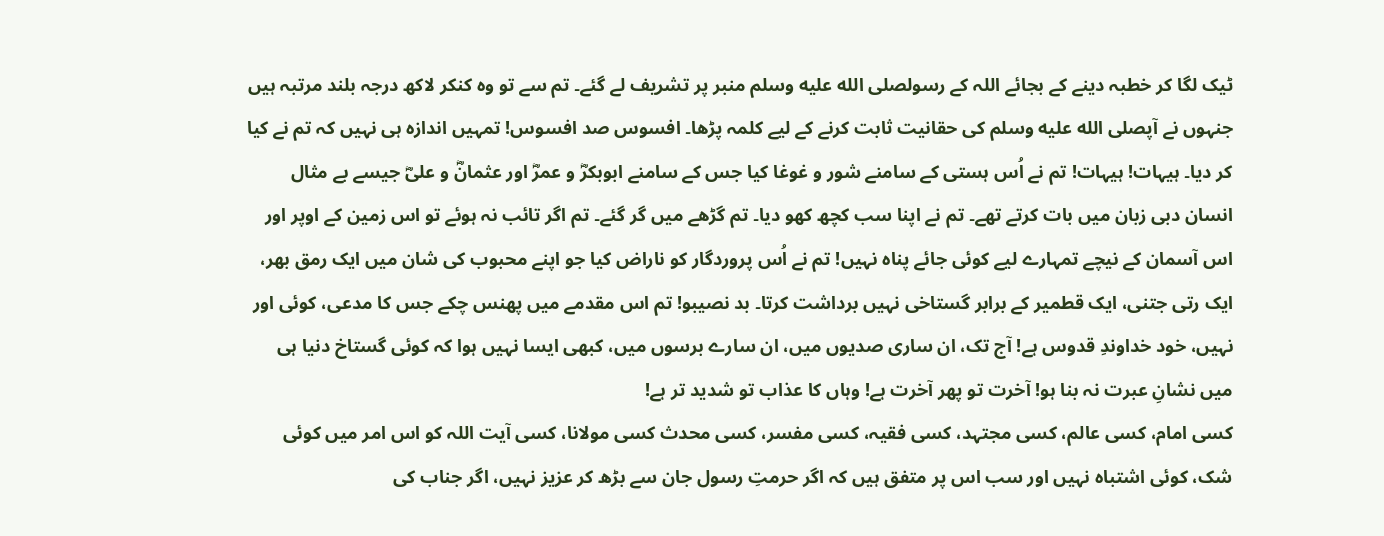ٹیک لگا کر خطبہ دینے کے بجائے اللہ کے رسولصلى الله عليه وسلم منبر پر تشریف لے گئے۔ تم سے تو وہ کنکر لاکھ درجہ بلند مرتبہ ہیں جنہوں نے آپصلى الله عليه وسلم کی حقانیت ثابت کرنے کے لیے کلمہ پڑھا۔ افسوس صد افسوس! تمہیں اندازہ ہی نہیں کہ تم نے کیا کر دیا۔ ہیہات! ہیہات! تم نے اُس ہستی کے سامنے شور و غوغا کیا جس کے سامنے ابوبکرؓ و عمرؓ اور عثمانؓ و علیؓ جیسے بے مثال انسان دبی زبان میں بات کرتے تھے۔ تم نے اپنا سب کچھ کھو دیا۔ تم گڑھے میں گر گئے۔ تم اگر تائب نہ ہوئے تو اس زمین کے اوپر اور اس آسمان کے نیچے تمہارے لیے کوئی جائے پناہ نہیں! تم نے اُس پروردگار کو ناراض کیا جو اپنے محبوب کی شان میں ایک رمق بھر، ایک رتی جتنی، ایک قطمیر کے برابر گستاخی نہیں برداشت کرتا۔ بد نصیبو! تم اس مقدمے میں پھنس چکے جس کا مدعی، کوئی اور نہیں، خود خداوندِ قدوس ہے! آج تک، ان ساری صدیوں میں، ان سارے برسوں میں، کبھی ایسا نہیں ہوا کہ کوئی گستاخ دنیا ہی میں نشانِ عبرت نہ بنا ہو! آخرت تو پھر آخرت ہے! وہاں کا عذاب تو شدید تر ہے!
کسی امام، کسی عالم، کسی مجتہد، کسی فقیہ، کسی مفسر، کسی محدث کسی مولانا، کسی آیت اللہ کو اس امر میں کوئی شک، کوئی اشتباہ نہیں اور سب اس پر متفق ہیں کہ اگر حرمتِ رسول جان سے بڑھ کر عزیز نہیں، اگر جناب کی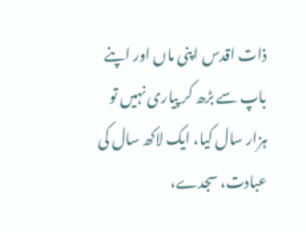ذات اقدس اپنی ماں اور اپنے باپ سے بڑھ کر پیاری نہیں تو ہزار سال کیا، ایک لاکھ سال کی عبادت، سجدے،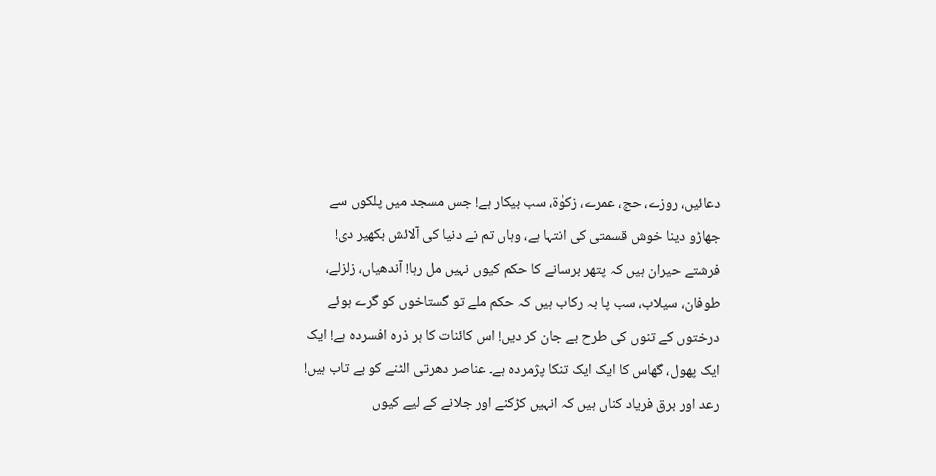دعائیں، روزے، حج، عمرے، زکوٰۃ، سب بیکار ہے! جس مسجد میں پلکوں سے جھاڑو دینا خوش قسمتی کی انتہا ہے، وہاں تم نے دنیا کی آلائش بکھیر دی! فرشتے حیران ہیں کہ پتھر برسانے کا حکم کیوں نہیں مل رہا! آندھیاں، زلزلے، طوفان، سیلاب، سب پا بہ رکاب ہیں کہ حکم ملے تو گستاخوں کو گرے ہوئے درختوں کے تنوں کی طرح بے جان کر دیں! اس کائنات کا ہر ذرہ افسردہ ہے! ایک ایک پھول، گھاس کا ایک ایک تنکا پژمردہ ہے۔ عناصر دھرتی الٹنے کو بے تاب ہیں! رعد اور برق فریاد کناں ہیں کہ انہیں کڑکنے اور جلانے کے لیے کیوں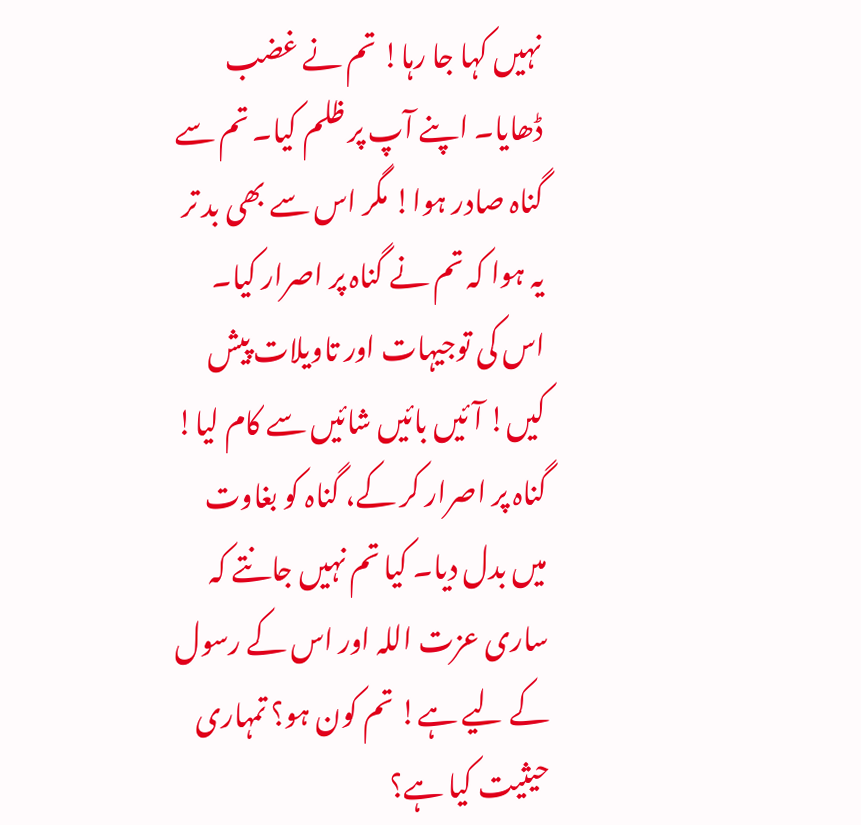نہیں کہا جا رہا! تم نے غضب ڈھایا۔ اپنے آپ پر ظلم کیا۔ تم سے گناہ صادر ہوا! مگر اس سے بھی بد تر یہ ہوا کہ تم نے گناہ پر اصرار کیا۔ اس کی توجیہات اور تاویلات پیش کیں! آئیں بائیں شائیں سے کام لیا! گناہ پر اصرار کر کے، گناہ کو بغاوت میں بدل دیا۔ کیا تم نہیں جانتے کہ ساری عزت اللہ اور اس کے رسول کے لیے ہے! تم کون ہو؟ تمہاری حیثیت کیا ہے؟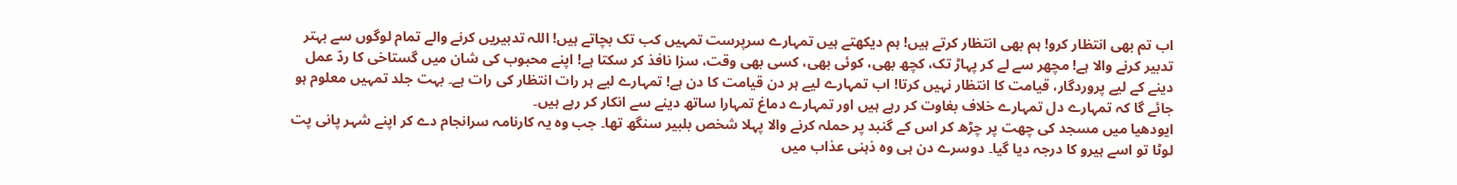اب تم بھی انتظار کرو! ہم بھی انتظار کرتے ہیں! ہم دیکھتے ہیں تمہارے سرپرست تمہیں کب تک بچاتے ہیں! اللہ تدبیریں کرنے والے تمام لوگوں سے بہتر تدبیر کرنے والا ہے! مچھر سے لے کر پہاڑ تک، کچھ بھی، کوئی بھی، کسی بھی وقت، سزا نافذ کر سکتا ہے! اپنے محبوب کی شان میں گستاخی کا ردّ عمل دینے کے لیے پروردگار، قیامت کا انتظار نہیں کرتا! اب تمہارے لیے ہر دن قیامت کا دن ہے! تمہارے لیے ہر رات انتظار کی رات ہے۔ بہت جلد تمہیں معلوم ہو جائے گا کہ تمہارے دل تمہارے خلاف بغاوت کر رہے ہیں اور تمہارے دماغ تمہارا ساتھ دینے سے انکار کر رہے ہیں۔
ایودھیا میں مسجد کی چھت پر چڑھ کر اس کے گنبد پر حملہ کرنے والا پہلا شخص بلبیر سنگھ تھا۔ جب وہ یہ کارنامہ سرانجام دے کر اپنے شہر پانی پت لوٹا تو اسے ہیرو کا درجہ دیا گیا۔ دوسرے دن ہی وہ ذہنی عذاب میں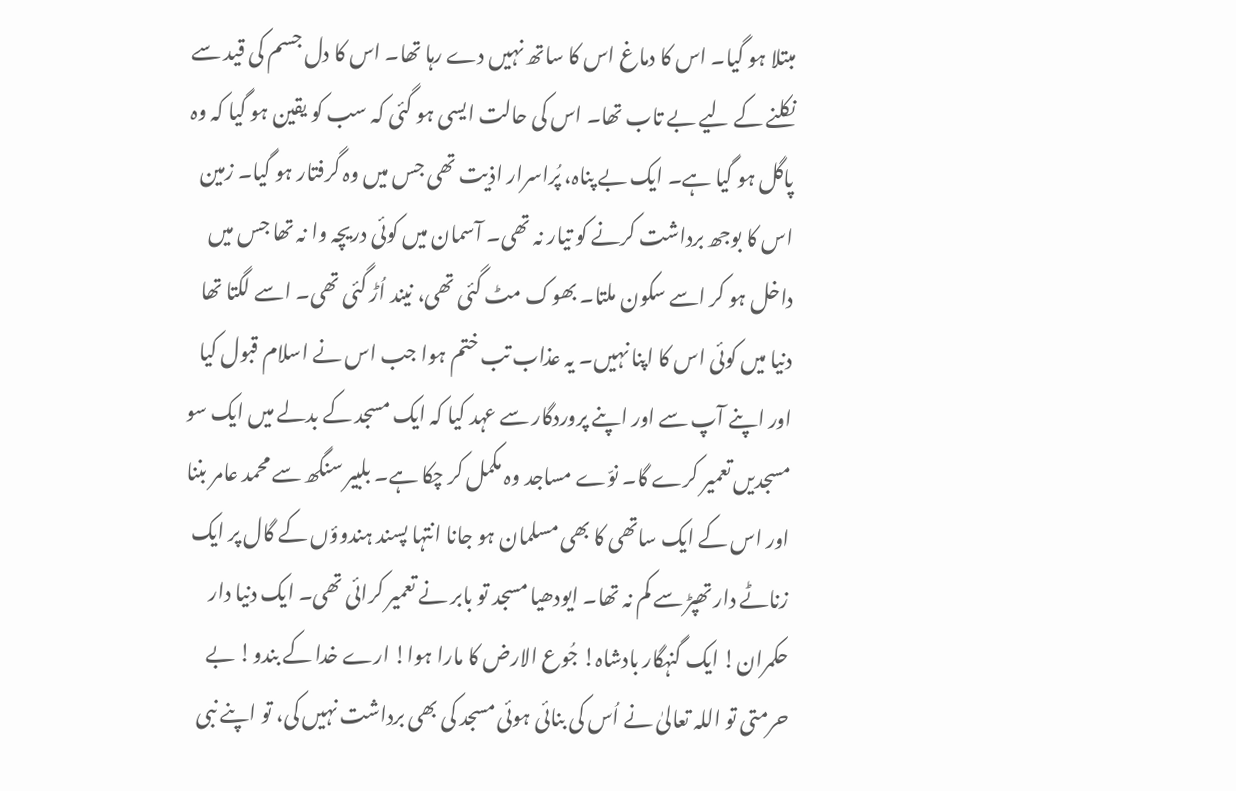مبتلا ہو گیا۔ اس کا دماغ اس کا ساتھ نہیں دے رہا تھا۔ اس کا دل جسم کی قید سے نکلنے کے لیے بے تاب تھا۔ اس کی حالت ایسی ہو گئی کہ سب کو یقین ہو گیا کہ وہ پاگل ہو گیا ہے۔ ایک بے پناہ، پُراسرار اذیت تھی جس میں وہ گرفتار ہو گیا۔ زمین اس کا بوجھ برداشت کرنے کو تیار نہ تھی۔ آسمان میں کوئی دریچہ وا نہ تھا جس میں داخل ہو کر اسے سکون ملتا۔ بھوک مٹ گئی تھی، نیند اُڑ گئی تھی۔ اسے لگتا تھا دنیا میں کوئی اس کا اپنا نہیں۔ یہ عذاب تب ختم ہوا جب اس نے اسلام قبول کیا اور اپنے آپ سے اور اپنے پروردگار سے عہد کیا کہ ایک مسجد کے بدلے میں ایک سو مسجدیں تعمیر کرے گا۔ نوّے مساجد وہ مکمل کر چکا ہے۔ بلبیر سنگھ سے محمد عامر بننا اور اس کے ایک ساتھی کا بھی مسلمان ہو جانا انتہا پسند ہندوؤں کے گال پر ایک زناٹے دار تھپڑ سے کم نہ تھا۔ ایودھیا مسجد تو بابر نے تعمیر کرائی تھی۔ ایک دنیا دار حکمران! ایک گنہگار بادشاہ! جُوع الارض کا مارا ہوا! ارے خدا کے بندو! بے حرمتی تو اللہ تعالیٰ نے اُس کی بنائی ہوئی مسجد کی بھی برداشت نہیں کی، تو اپنے نبی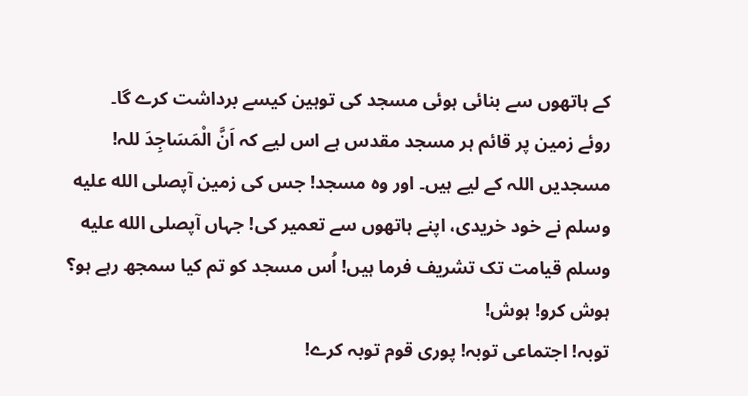کے ہاتھوں سے بنائی ہوئی مسجد کی توہین کیسے برداشت کرے گا۔
روئے زمین پر قائم ہر مسجد مقدس ہے اس لیے کہ اَنَّ الْمَسَاجِدَ للہ! مسجدیں اللہ کے لیے ہیں۔ اور وہ مسجد! جس کی زمین آپصلى الله عليه وسلم نے خود خریدی، اپنے ہاتھوں سے تعمیر کی! جہاں آپصلى الله عليه وسلم قیامت تک تشریف فرما ہیں! اُس مسجد کو تم کیا سمجھ رہے ہو؟ ہوش کرو! ہوش!
توبہ! اجتماعی توبہ! پوری قوم توبہ کرے!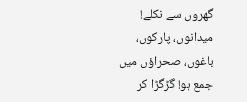گھروں سے نکلے! میدانوں، پارکوں، باغوں، صحراؤں میں جمع ہو! گڑگڑا کر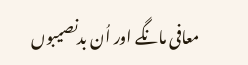معافی مانگے اور اُن بدنصیبوں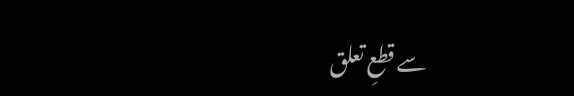سے قطعِ تعلق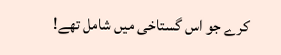کرے جو اس گستاخی میں شامل تھے!